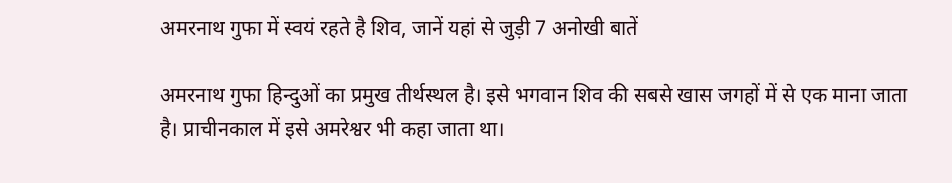अमरनाथ गुफा में स्वयं रहते है शिव, जानें यहां से जुड़ी 7 अनोखी बातें

अमरनाथ गुफा हिन्दुओं का प्रमुख तीर्थस्थल है। इसे भगवान शिव की सबसे खास जगहों में से एक माना जाता है। प्राचीनकाल में इसे अमरेश्वर भी कहा जाता था।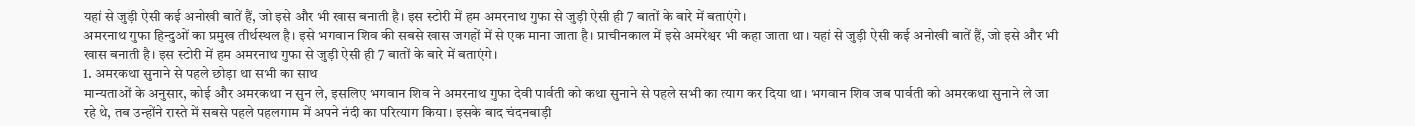यहां से जुड़ी ऐसी कई अनोखी बातें हैं, जो इसे और भी खास बनाती है। इस स्टोरी में हम अमरनाथ गुफा से जुड़ी ऐसी ही 7 बातों के बारे में बताएंगे।
अमरनाथ गुफा हिन्दुओं का प्रमुख तीर्थस्थल है। इसे भगवान शिव की सबसे खास जगहों में से एक माना जाता है। प्राचीनकाल में इसे अमरेश्वर भी कहा जाता था। यहां से जुड़ी ऐसी कई अनोखी बातें हैं, जो इसे और भी खास बनाती है। इस स्टोरी में हम अमरनाथ गुफा से जुड़ी ऐसी ही 7 बातों के बारे में बताएंगे।
1. अमरकथा सुनाने से पहले छोड़ा था सभी का साथ
मान्यताओं के अनुसार, कोई और अमरकथा न सुन ले, इसलिए भगवान शिव ने अमरनाथ गुफा देवी पार्वती को कथा सुनाने से पहले सभी का त्याग कर दिया था। भगवान शिव जब पार्वती को अमरकथा सुनाने ले जा रहे थे, तब उन्होंने रास्ते में सबसे पहले पहलगाम में अपने नंदी का परित्याग किया। इसके बाद चंदनबाड़ी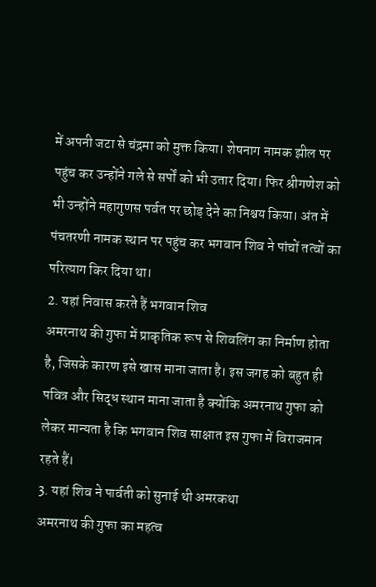में अपनी जटा से चंद्रमा को मुक्त किया। शेषनाग नामक झील पर पहुंच कर उन्होंने गले से सर्पों को भी उतार दिया। फिर श्रीगणेश को भी उन्होंने महागुणस पर्वत पर छोड़ देने का निश्चय किया। अंत में पंचतरणी नामक स्थान पर पहुंच कर भगवान शिव ने पांचों तत्वों का परित्याग किर दिया था।
2. यहां निवास करते हैं भगवान शिव
अमरनाथ की गुफा में प्राकृतिक रूप से शिवलिंग का निर्माण होता है, जिसके कारण इसे खास माना जाता है। इस जगह को बहुत ही पवित्र और सिद्ध स्थान माना जाता है क्योंकि अमरनाथ गुफा को लेकर मान्यता है कि भगवान शिव साक्षात इस गुफा में विराजमान रहते हैं।
3. यहां शिव ने पार्वती को सुनाई थी अमरकथा
अमरनाथ की गुफा का महत्व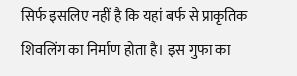सिर्फ इसलिए नहीं है कि यहां बर्फ से प्राकृतिक शिवलिंग का निर्माण होता है। इस गुफा का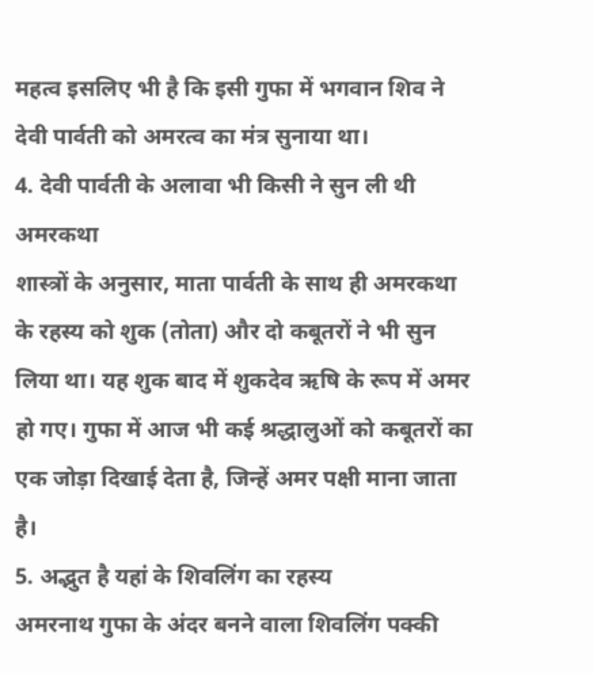महत्व इसलिए भी है कि इसी गुफा में भगवान शिव ने देवी पार्वती को अमरत्व का मंत्र सुनाया था।
4. देवी पार्वती के अलावा भी किसी ने सुन ली थी अमरकथा
शास्त्रों के अनुसार, माता पार्वती के साथ ही अमरकथा के रहस्य को शुक (तोता) और दो कबूतरों ने भी सुन लिया था। यह शुक बाद में शुकदेव ऋषि के रूप में अमर हो गए। गुफा में आज भी कई श्रद्धालुओं को कबूतरों का एक जोड़ा दिखाई देता है, जिन्हें अमर पक्षी माना जाता है।
5. अद्भुत है यहां के शिवलिंग का रहस्य
अमरनाथ गुफा के अंदर बनने वाला शिवलिंग पक्की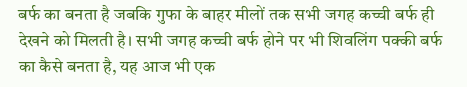बर्फ का बनता है जबकि गुफा के बाहर मीलों तक सभी जगह कच्ची बर्फ ही देखने को मिलती है। सभी जगह कच्ची बर्फ होने पर भी शिवलिंग पक्की बर्फ का कैसे बनता है, यह आज भी एक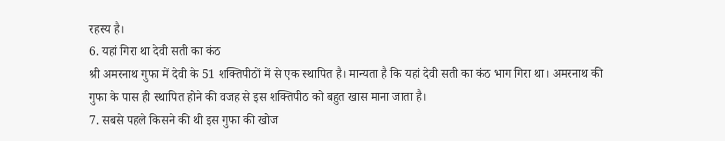रहस्य है।
6. यहां गिरा था देवी सती का कंठ
श्री अमरनाथ गुफा में देवी के 51 शक्तिपीठों में से एक स्थापित है। मान्यता है कि यहां देवी सती का कंठ भाग गिरा था। अमरनाथ की गुफा के पास ही स्थापित होने की वजह से इस शक्तिपीठ को बहुत खास माना जाता है।
7. सबसे पहले किसने की थी इस गुफा की खोज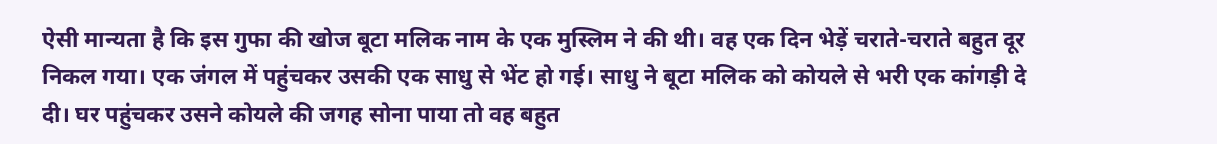ऐसी मान्यता है कि इस गुफा की खोज बूटा मलिक नाम के एक मुस्लिम ने की थी। वह एक दिन भेड़ें चराते-चराते बहुत दूर निकल गया। एक जंगल में पहुंचकर उसकी एक साधु से भेंट हो गई। साधु ने बूटा मलिक को कोयले से भरी एक कांगड़ी दे दी। घर पहुंचकर उसने कोयले की जगह सोना पाया तो वह बहुत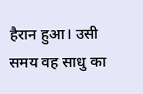हैरान हुआ। उसी समय वह साधु का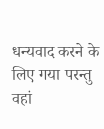धन्यवाद करने के लिए गया परन्तु वहां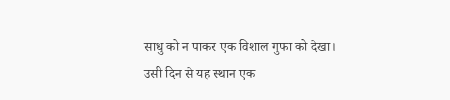साधु को न पाकर एक विशाल गुफा को देखा। उसी दिन से यह स्थान एक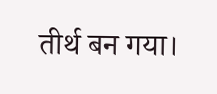तीर्थ बन गया।